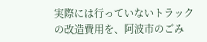実際には行っていないトラックの改造費用を、阿波市のごみ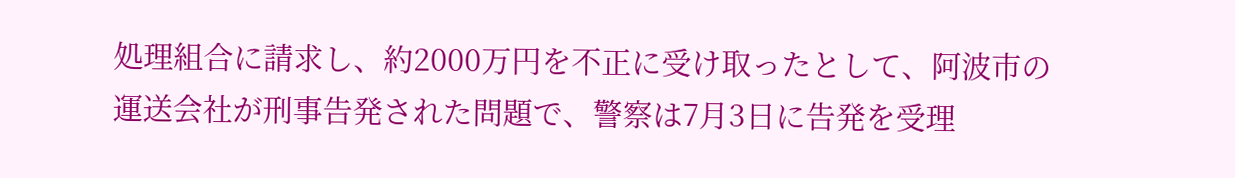処理組合に請求し、約2000万円を不正に受け取ったとして、阿波市の運送会社が刑事告発された問題で、警察は7月3日に告発を受理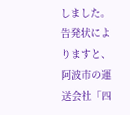しました。告発状によりますと、阿波市の運送会社「四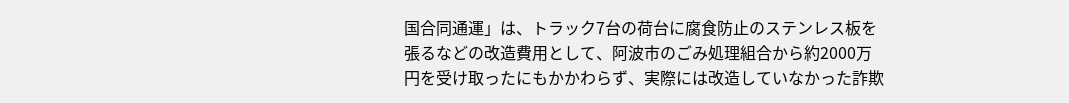国合同通運」は、トラック7台の荷台に腐食防止のステンレス板を張るなどの改造費用として、阿波市のごみ処理組合から約2000万円を受け取ったにもかかわらず、実際には改造していなかった詐欺